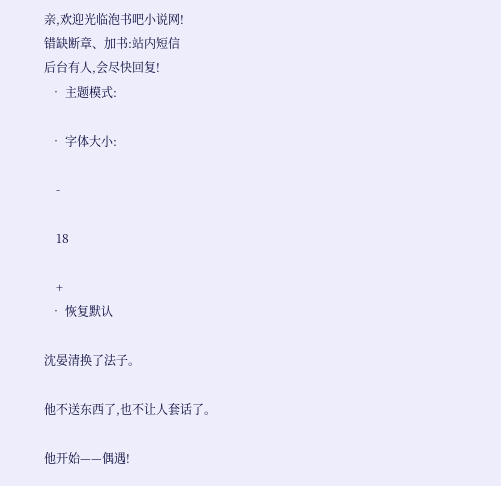亲,欢迎光临泡书吧小说网!
错缺断章、加书:站内短信
后台有人,会尽快回复!
  • 主题模式:

  • 字体大小:

    -

    18

    +
  • 恢复默认

沈晏清换了法子。

他不送东西了,也不让人套话了。

他开始——偶遇!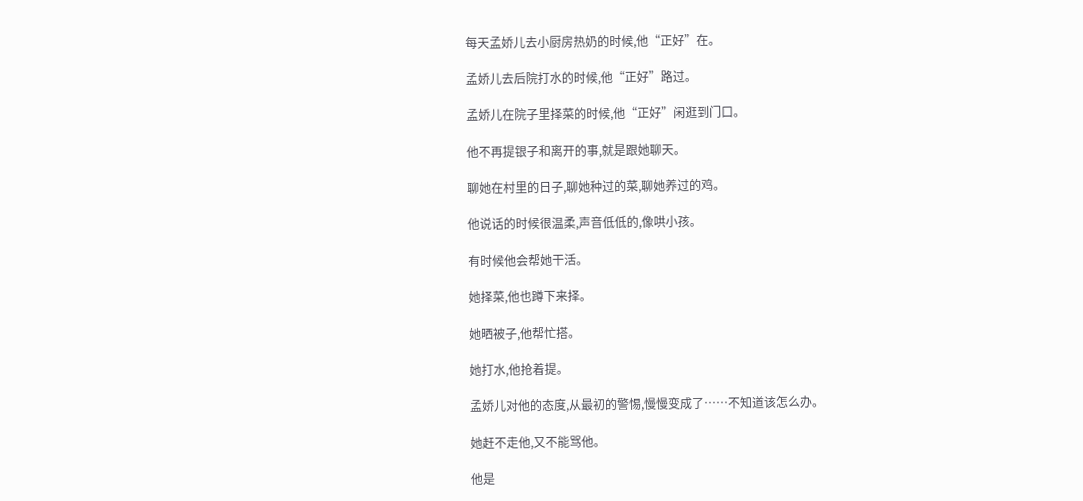每天孟娇儿去小厨房热奶的时候,他“正好”在。

孟娇儿去后院打水的时候,他“正好”路过。

孟娇儿在院子里择菜的时候,他“正好”闲逛到门口。

他不再提银子和离开的事,就是跟她聊天。

聊她在村里的日子,聊她种过的菜,聊她养过的鸡。

他说话的时候很温柔,声音低低的,像哄小孩。

有时候他会帮她干活。

她择菜,他也蹲下来择。

她晒被子,他帮忙搭。

她打水,他抢着提。

孟娇儿对他的态度,从最初的警惕,慢慢变成了……不知道该怎么办。

她赶不走他,又不能骂他。

他是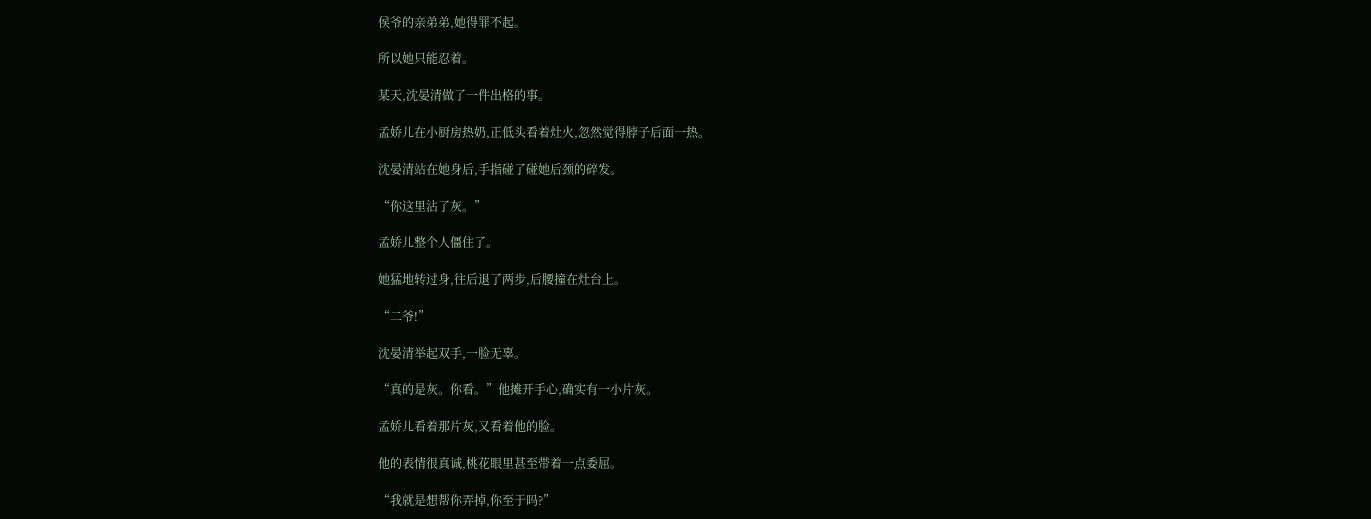侯爷的亲弟弟,她得罪不起。

所以她只能忍着。

某天,沈晏清做了一件出格的事。

孟娇儿在小厨房热奶,正低头看着灶火,忽然觉得脖子后面一热。

沈晏清站在她身后,手指碰了碰她后颈的碎发。

“你这里沾了灰。”

孟娇儿整个人僵住了。

她猛地转过身,往后退了两步,后腰撞在灶台上。

“二爷!”

沈晏清举起双手,一脸无辜。

“真的是灰。你看。”他摊开手心,确实有一小片灰。

孟娇儿看着那片灰,又看着他的脸。

他的表情很真诚,桃花眼里甚至带着一点委屈。

“我就是想帮你弄掉,你至于吗?”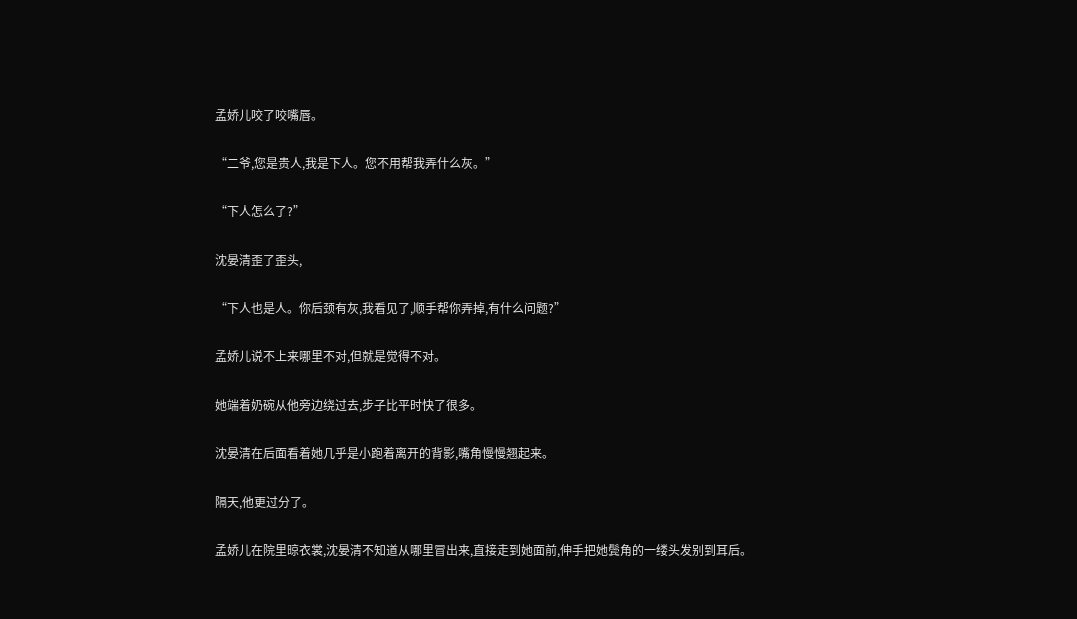孟娇儿咬了咬嘴唇。

“二爷,您是贵人,我是下人。您不用帮我弄什么灰。”

“下人怎么了?”

沈晏清歪了歪头,

“下人也是人。你后颈有灰,我看见了,顺手帮你弄掉,有什么问题?”

孟娇儿说不上来哪里不对,但就是觉得不对。

她端着奶碗从他旁边绕过去,步子比平时快了很多。

沈晏清在后面看着她几乎是小跑着离开的背影,嘴角慢慢翘起来。

隔天,他更过分了。

孟娇儿在院里晾衣裳,沈晏清不知道从哪里冒出来,直接走到她面前,伸手把她鬓角的一缕头发别到耳后。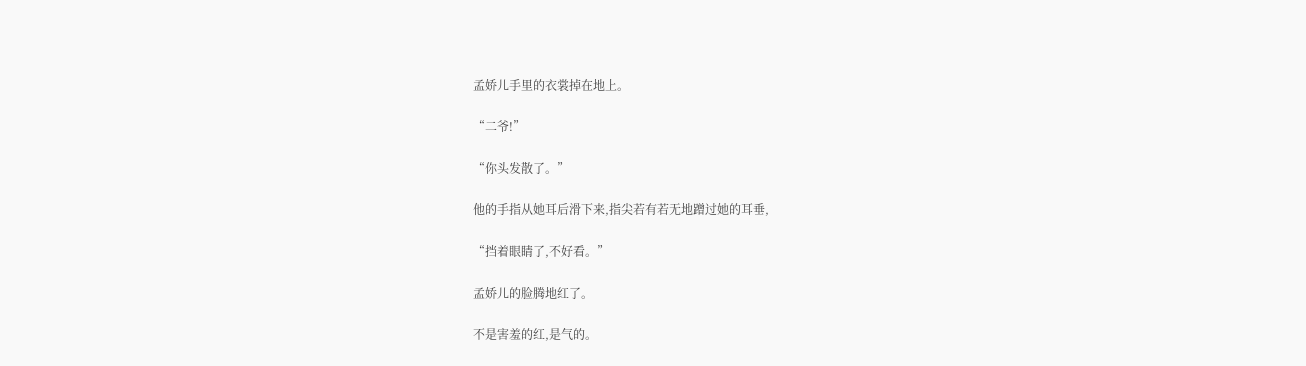孟娇儿手里的衣裳掉在地上。

“二爷!”

“你头发散了。”

他的手指从她耳后滑下来,指尖若有若无地蹭过她的耳垂,

“挡着眼睛了,不好看。”

孟娇儿的脸腾地红了。

不是害羞的红,是气的。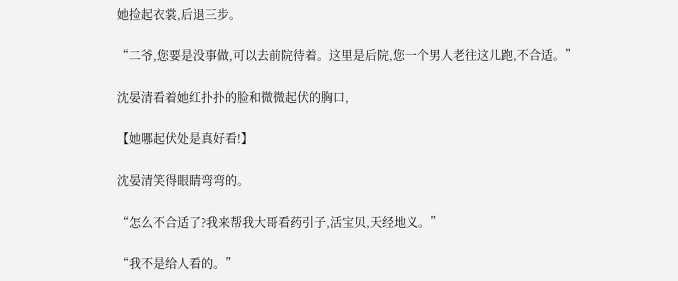她捡起衣裳,后退三步。

“二爷,您要是没事做,可以去前院待着。这里是后院,您一个男人老往这儿跑,不合适。”

沈晏清看着她红扑扑的脸和微微起伏的胸口,

【她哪起伏处是真好看!】

沈晏清笑得眼睛弯弯的。

“怎么不合适了?我来帮我大哥看药引子,活宝贝,天经地义。”

“我不是给人看的。”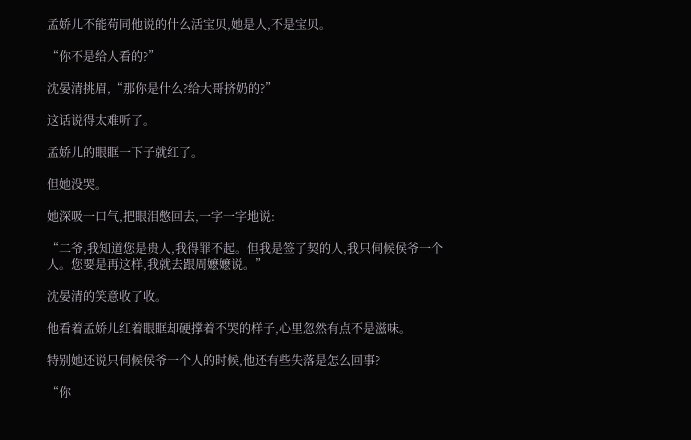孟娇儿不能苟同他说的什么活宝贝,她是人,不是宝贝。

“你不是给人看的?”

沈晏清挑眉,“那你是什么?给大哥挤奶的?”

这话说得太难听了。

孟娇儿的眼眶一下子就红了。

但她没哭。

她深吸一口气,把眼泪憋回去,一字一字地说:

“二爷,我知道您是贵人,我得罪不起。但我是签了契的人,我只伺候侯爷一个人。您要是再这样,我就去跟周嬷嬷说。”

沈晏清的笑意收了收。

他看着孟娇儿红着眼眶却硬撑着不哭的样子,心里忽然有点不是滋味。

特别她还说只伺候侯爷一个人的时候,他还有些失落是怎么回事?

“你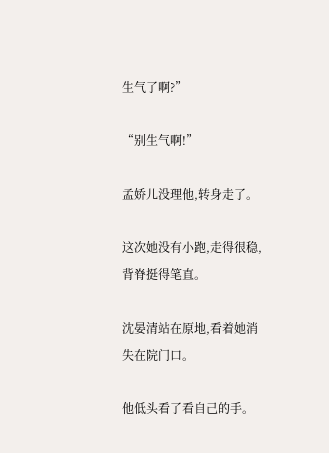生气了啊?”

“别生气啊!”

孟娇儿没理他,转身走了。

这次她没有小跑,走得很稳,背脊挺得笔直。

沈晏清站在原地,看着她消失在院门口。

他低头看了看自己的手。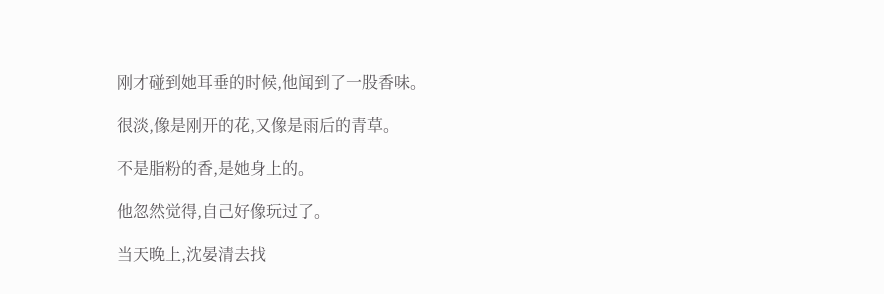刚才碰到她耳垂的时候,他闻到了一股香味。

很淡,像是刚开的花,又像是雨后的青草。

不是脂粉的香,是她身上的。

他忽然觉得,自己好像玩过了。

当天晚上,沈晏清去找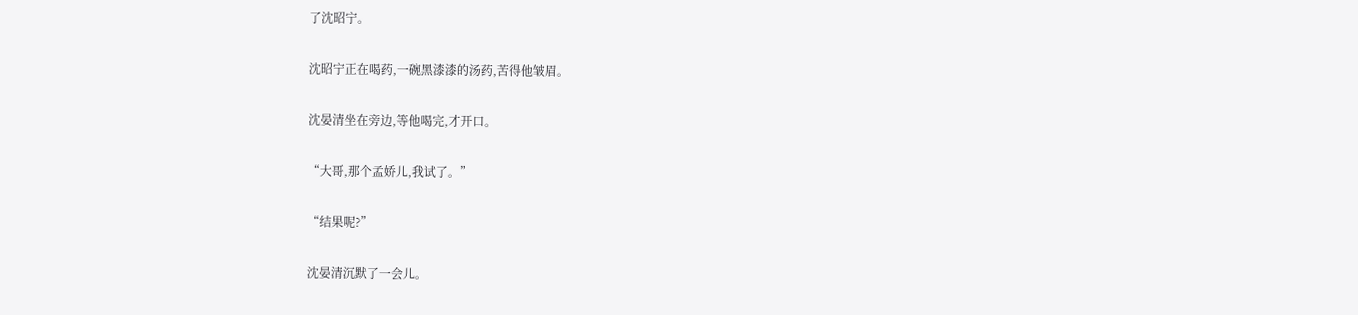了沈昭宁。

沈昭宁正在喝药,一碗黑漆漆的汤药,苦得他皱眉。

沈晏清坐在旁边,等他喝完,才开口。

“大哥,那个孟娇儿,我试了。”

“结果呢?”

沈晏清沉默了一会儿。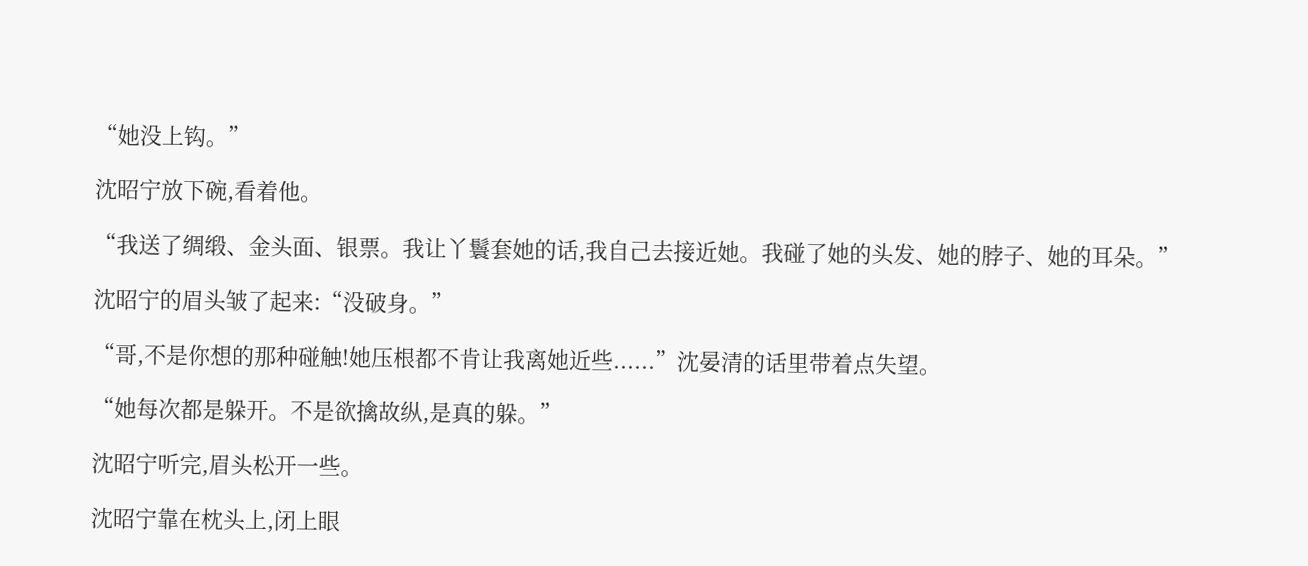“她没上钩。”

沈昭宁放下碗,看着他。

“我送了绸缎、金头面、银票。我让丫鬟套她的话,我自己去接近她。我碰了她的头发、她的脖子、她的耳朵。”

沈昭宁的眉头皱了起来:“没破身。”

“哥,不是你想的那种碰触!她压根都不肯让我离她近些......”沈晏清的话里带着点失望。

“她每次都是躲开。不是欲擒故纵,是真的躲。”

沈昭宁听完,眉头松开一些。

沈昭宁靠在枕头上,闭上眼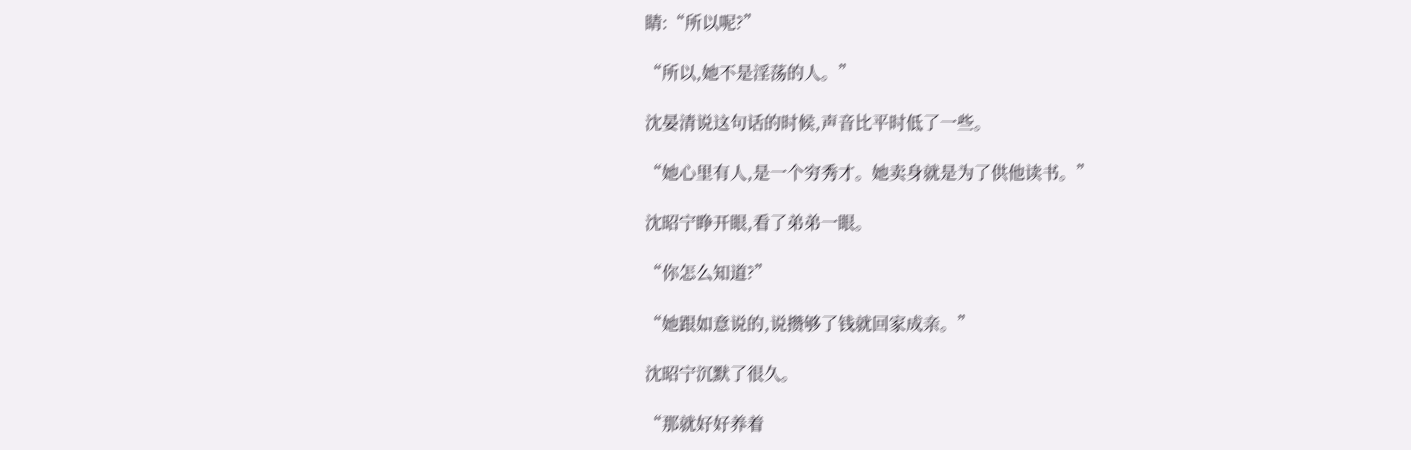睛:“所以呢?”

“所以,她不是淫荡的人。”

沈晏清说这句话的时候,声音比平时低了一些。

“她心里有人,是一个穷秀才。她卖身就是为了供他读书。”

沈昭宁睁开眼,看了弟弟一眼。

“你怎么知道?”

“她跟如意说的,说攒够了钱就回家成亲。”

沈昭宁沉默了很久。

“那就好好养着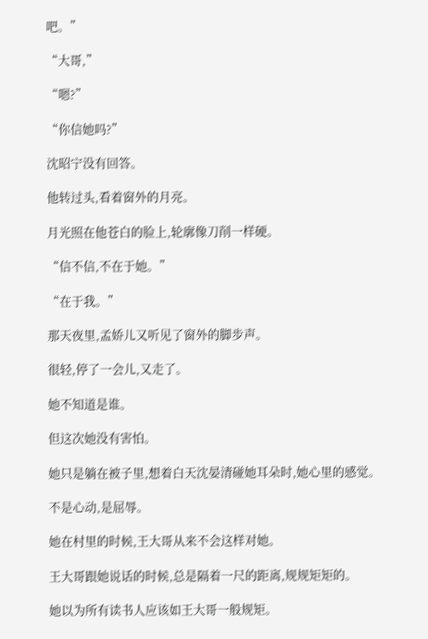吧。”

“大哥,”

“嗯?”

“你信她吗?”

沈昭宁没有回答。

他转过头,看着窗外的月亮。

月光照在他苍白的脸上,轮廓像刀削一样硬。

“信不信,不在于她。”

“在于我。”

那天夜里,孟娇儿又听见了窗外的脚步声。

很轻,停了一会儿,又走了。

她不知道是谁。

但这次她没有害怕。

她只是躺在被子里,想着白天沈晏清碰她耳朵时,她心里的感觉。

不是心动,是屈辱。

她在村里的时候,王大哥从来不会这样对她。

王大哥跟她说话的时候,总是隔着一尺的距离,规规矩矩的。

她以为所有读书人应该如王大哥一般规矩。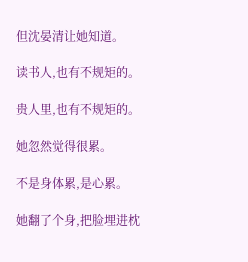但沈晏清让她知道。

读书人,也有不规矩的。

贵人里,也有不规矩的。

她忽然觉得很累。

不是身体累,是心累。

她翻了个身,把脸埋进枕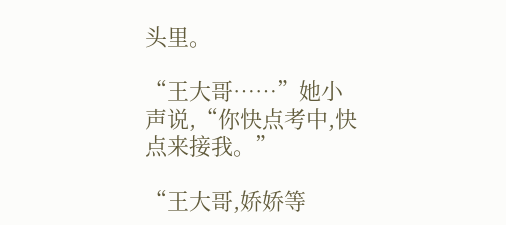头里。

“王大哥……”她小声说,“你快点考中,快点来接我。”

“王大哥,娇娇等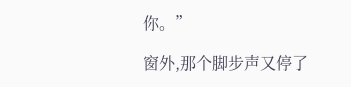你。”

窗外,那个脚步声又停了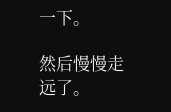一下。

然后慢慢走远了。